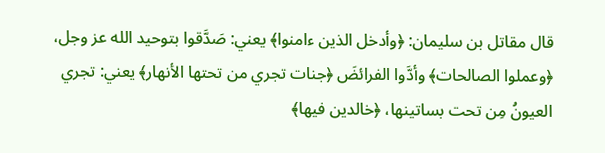قال مقاتل بن سليمان: ﴿وأدخل الذين ءامنوا﴾ يعني: صَدَّقوا بتوحيد الله عز وجل، ﴿وعملوا الصالحات﴾ وأدَّوا الفرائضَ ﴿جنات تجري من تحتها الأنهار﴾ يعني: تجري العيونُ مِن تحت بساتينها، ﴿خالدين فيها﴾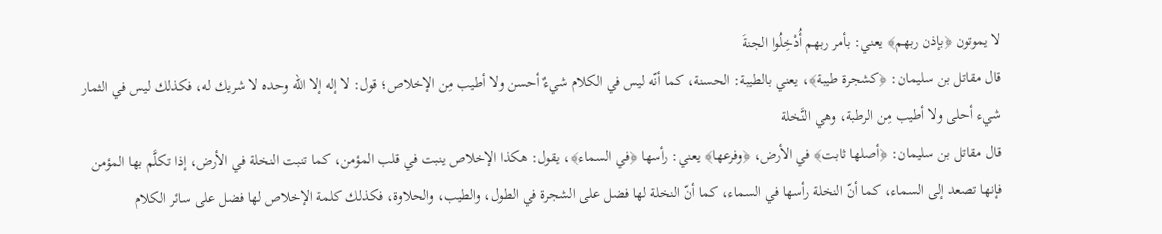لا يموتون ﴿بإذن ربهم﴾ يعني: بأمر ربهم أُدْخِلُوا الجنةَ
قال مقاتل بن سليمان: ﴿كشجرة طيبة﴾، يعني بالطيبة: الحسنة، كما أنّه ليس في الكلام شيءٌ أحسن ولا أطيب مِن الإخلاص؛ قول: لا إله إلا الله وحده لا شريك له، فكذلك ليس في الثمار شيء أحلى ولا أطيب مِن الرطبة، وهي النَّخلة
قال مقاتل بن سليمان: ﴿أصلها ثابت﴾ في الأرض، ﴿وفرعها﴾ يعني: رأسها ﴿في السماء﴾، يقول: هكذا الإخلاص ينبت في قلب المؤمن، كما تنبت النخلة في الأرض، إذا تكلَّم بها المؤمن فإنها تصعد إلى السماء، كما أنّ النخلة رأسها في السماء، كما أنّ النخلة لها فضل على الشجرة في الطول، والطيب، والحلاوة، فكذلك كلمة الإخلاص لها فضل على سائر الكلام